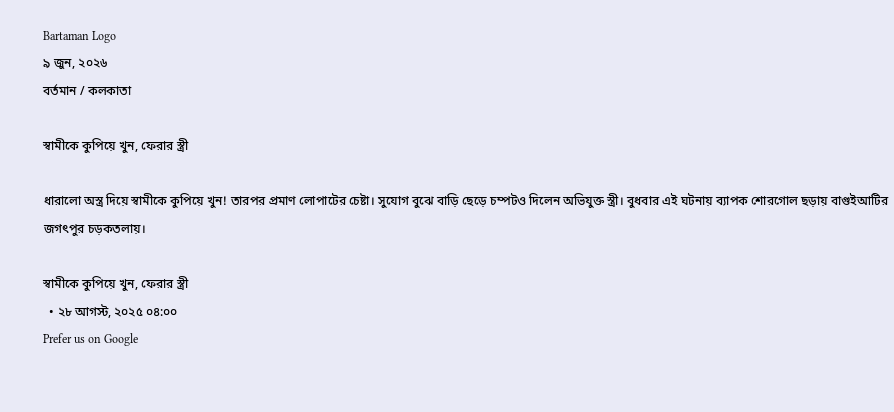Bartaman Logo
৯ জুন, ২০২৬
বর্তমান / কলকাতা

স্বামীকে কুপিয়ে খুন, ফেরার স্ত্রী

ধারালো অস্ত্র দিয়ে স্বামীকে কুপিয়ে খুন! তারপর প্রমাণ লোপাটের চেষ্টা। সুযোগ বুঝে বাড়ি ছেড়ে চম্পটও দিলেন অভিযুক্ত স্ত্রী। বুধবার এই ঘটনায় ব্যাপক শোরগোল ছড়ায় বাগুইআটির জগৎপুর চড়কতলায়।

স্বামীকে কুপিয়ে খুন, ফেরার স্ত্রী
  • ২৮ আগস্ট, ২০২৫ ০৪:০০
Prefer us on Google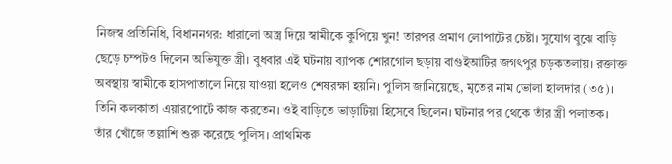নিজস্ব প্রতিনিধি, বিধাননগর: ধারালো অস্ত্র দিয়ে স্বামীকে কুপিয়ে খুন! তারপর প্রমাণ লোপাটের চেষ্টা। সুযোগ বুঝে বাড়ি ছেড়ে চম্পটও দিলেন অভিযুক্ত স্ত্রী। বুধবার এই ঘটনায় ব্যাপক শোরগোল ছড়ায় বাগুইআটির জগৎপুর চড়কতলায়। রক্তাক্ত অবস্থায় স্বামীকে হাসপাতালে নিয়ে যাওয়া হলেও শেষরক্ষা হয়নি। পুলিস জানিয়েছে, মৃতের নাম ভোলা হালদার (৩৫)। তিনি কলকাতা এয়ারপোর্টে কাজ করতেন। ওই বাড়িতে ভাড়াটিয়া হিসেবে ছিলেন। ঘটনার পর থেকে তাঁর স্ত্রী পলাতক। তাঁর খোঁজে তল্লাশি শুরু করেছে পুলিস। প্রাথমিক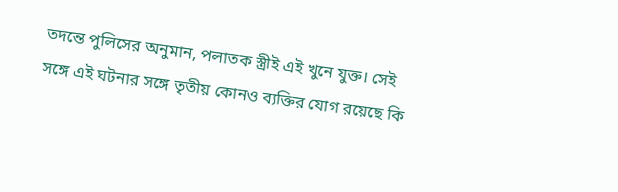তদন্তে পুলিসের অনুমান, পলাতক স্ত্রীই এই খুনে যুক্ত। সেই সঙ্গে এই ঘটনার সঙ্গে তৃতীয় কোনও ব্যক্তির যোগ রয়েছে কি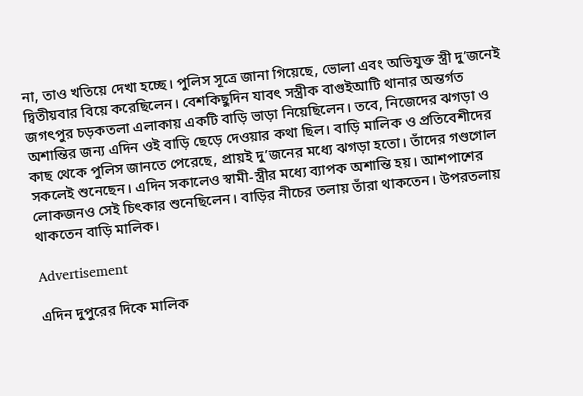না, তাও খতিয়ে দেখা হচ্ছে। পুলিস সূত্রে জানা গিয়েছে, ভোলা এবং অভিযুক্ত স্ত্রী দু’জনেই দ্বিতীয়বার বিয়ে করেছিলেন। বেশকিছুদিন যাবৎ সস্ত্রীক বাগুইআটি থানার অন্তর্গত জগৎপুর চড়কতলা এলাকায় একটি বাড়ি ভাড়া নিয়েছিলেন। তবে, নিজেদের ঝগড়া ও অশান্তির জন্য এদিন ওই বাড়ি ছেড়ে দেওয়ার কথা ছিল। বাড়ি মালিক ও প্রতিবেশীদের কাছ থেকে পুলিস জানতে পেরেছে, প্রায়ই দু’জনের মধ্যে ঝগড়া হতো। তাঁদের গণ্ডগোল সকলেই শুনেছেন। এদিন সকালেও স্বামী-স্ত্রীর মধ্যে ব্যাপক অশান্তি হয়। আশপাশের লোকজনও সেই চিৎকার শুনেছিলেন। বাড়ির নীচের তলায় তাঁরা থাকতেন। উপরতলায় থাকতেন বাড়ি মালিক।

Advertisement

এদিন দুপুরের দিকে মালিক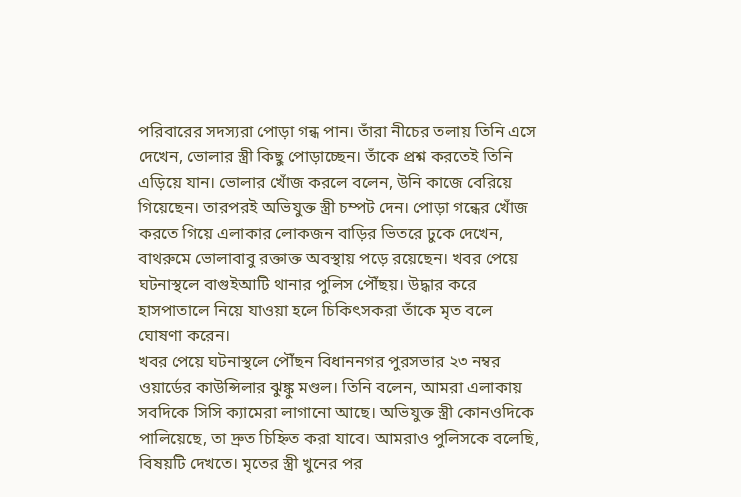পরিবারের সদস্যরা পোড়া গন্ধ পান। তাঁরা নীচের তলায় তিনি এসে দেখেন, ভোলার স্ত্রী কিছু পোড়াচ্ছেন। তাঁকে প্রশ্ন করতেই তিনি এড়িয়ে যান। ভোলার খোঁজ করলে বলেন, উনি কাজে বেরিয়ে গিয়েছেন। তারপরই অভিযুক্ত স্ত্রী চম্পট দেন। পোড়া গন্ধের খোঁজ করতে গিয়ে এলাকার লোকজন বাড়ির ভিতরে ঢুকে দেখেন, বাথরুমে ভোলাবাবু রক্তাক্ত অবস্থায় পড়ে রয়েছেন। খবর পেয়ে ঘটনাস্থলে বাগুইআটি থানার পুলিস পৌঁছয়। উদ্ধার করে হাসপাতালে নিয়ে যাওয়া হলে চিকিৎসকরা তাঁকে মৃত বলে ঘোষণা করেন।
খবর পেয়ে ঘটনাস্থলে পৌঁছন বিধাননগর পুরসভার ২৩ নম্বর ওয়ার্ডের কাউন্সিলার ঝুঙ্কু মণ্ডল। তিনি বলেন, আমরা এলাকায় সবদিকে সিসি ক্যামেরা লাগানো আছে। অভিযুক্ত স্ত্রী কোনওদিকে পালিয়েছে, তা দ্রুত চিহ্নিত করা যাবে। আমরাও পুলিসকে বলেছি, বিষয়টি দেখতে। মৃতের স্ত্রী খুনের পর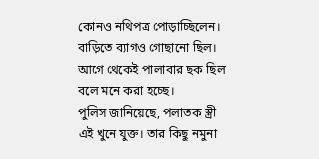কোনও নথিপত্র পোড়াচ্ছিলেন। বাড়িতে ব্যাগও গোছানো ছিল। আগে থেকেই পালাবার ছক ছিল বলে মনে করা হচ্ছে।
পুলিস জানিয়েছে, পলাতক স্ত্রী এই খুনে যুক্ত। তার কিছু নমুনা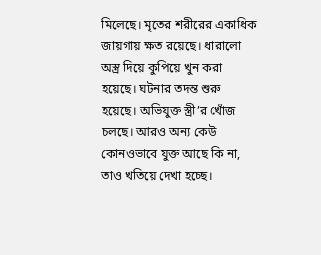মিলেছে। মৃতের শরীরের একাধিক জায়গায় ক্ষত রয়েছে। ধারালো অস্ত্র দিয়ে কুপিয়ে খুন করা হয়েছে। ঘটনার তদন্ত শুরু হয়েছে। অভিযুক্ত স্ত্রী’র খোঁজ চলছে। আরও অন্য কেউ কোনওভাবে যুক্ত আছে কি না, তাও খতিয়ে দেখা হচ্ছে।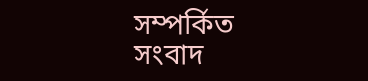সম্পর্কিত সংবাদ